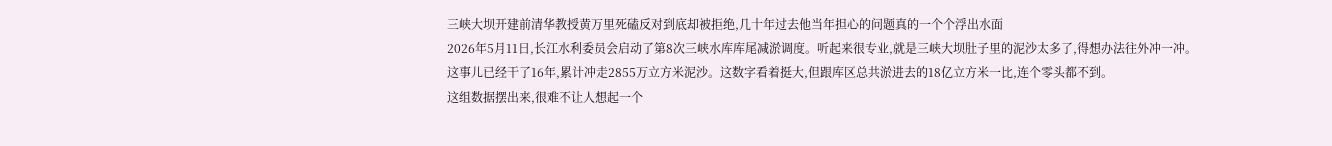三峡大坝开建前清华教授黄万里死磕反对到底却被拒绝,几十年过去他当年担心的问题真的一个个浮出水面
2026年5月11日,长江水利委员会启动了第8次三峡水库库尾减淤调度。听起来很专业,就是三峡大坝肚子里的泥沙太多了,得想办法往外冲一冲。
这事儿已经干了16年,累计冲走2855万立方米泥沙。这数字看着挺大,但跟库区总共淤进去的18亿立方米一比,连个零头都不到。
这组数据摆出来,很难不让人想起一个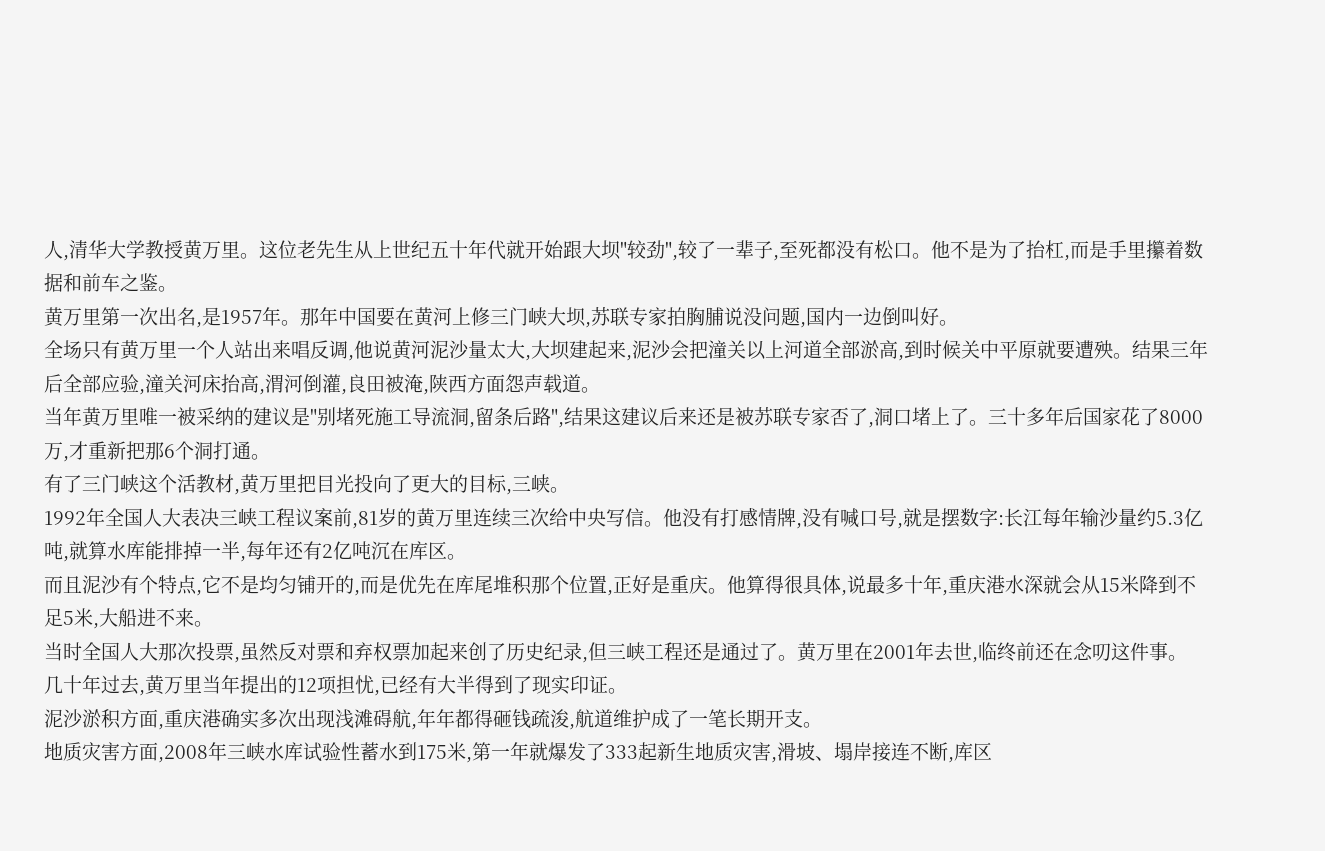人,清华大学教授黄万里。这位老先生从上世纪五十年代就开始跟大坝"较劲",较了一辈子,至死都没有松口。他不是为了抬杠,而是手里攥着数据和前车之鉴。
黄万里第一次出名,是1957年。那年中国要在黄河上修三门峡大坝,苏联专家拍胸脯说没问题,国内一边倒叫好。
全场只有黄万里一个人站出来唱反调,他说黄河泥沙量太大,大坝建起来,泥沙会把潼关以上河道全部淤高,到时候关中平原就要遭殃。结果三年后全部应验,潼关河床抬高,渭河倒灌,良田被淹,陕西方面怨声载道。
当年黄万里唯一被采纳的建议是"别堵死施工导流洞,留条后路",结果这建议后来还是被苏联专家否了,洞口堵上了。三十多年后国家花了8000万,才重新把那6个洞打通。
有了三门峡这个活教材,黄万里把目光投向了更大的目标,三峡。
1992年全国人大表决三峡工程议案前,81岁的黄万里连续三次给中央写信。他没有打感情牌,没有喊口号,就是摆数字:长江每年输沙量约5.3亿吨,就算水库能排掉一半,每年还有2亿吨沉在库区。
而且泥沙有个特点,它不是均匀铺开的,而是优先在库尾堆积那个位置,正好是重庆。他算得很具体,说最多十年,重庆港水深就会从15米降到不足5米,大船进不来。
当时全国人大那次投票,虽然反对票和弃权票加起来创了历史纪录,但三峡工程还是通过了。黄万里在2001年去世,临终前还在念叨这件事。
几十年过去,黄万里当年提出的12项担忧,已经有大半得到了现实印证。
泥沙淤积方面,重庆港确实多次出现浅滩碍航,年年都得砸钱疏浚,航道维护成了一笔长期开支。
地质灾害方面,2008年三峡水库试验性蓄水到175米,第一年就爆发了333起新生地质灾害,滑坡、塌岸接连不断,库区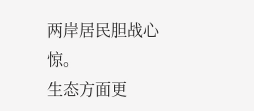两岸居民胆战心惊。
生态方面更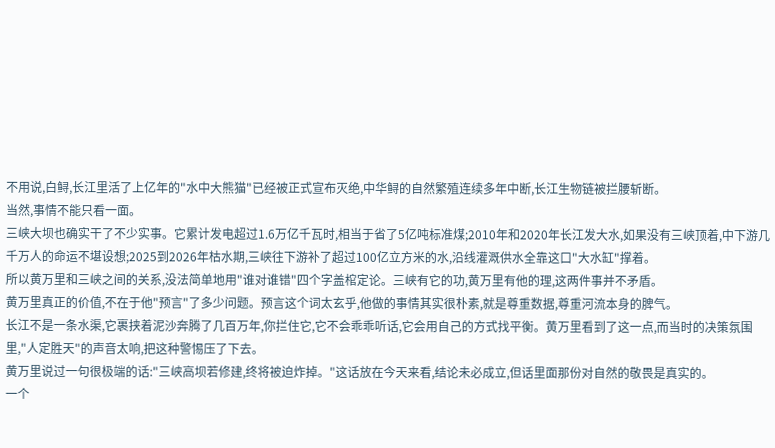不用说,白鲟,长江里活了上亿年的"水中大熊猫"已经被正式宣布灭绝,中华鲟的自然繁殖连续多年中断,长江生物链被拦腰斩断。
当然,事情不能只看一面。
三峡大坝也确实干了不少实事。它累计发电超过1.6万亿千瓦时,相当于省了5亿吨标准煤;2010年和2020年长江发大水,如果没有三峡顶着,中下游几千万人的命运不堪设想;2025到2026年枯水期,三峡往下游补了超过100亿立方米的水,沿线灌溉供水全靠这口"大水缸"撑着。
所以黄万里和三峡之间的关系,没法简单地用"谁对谁错"四个字盖棺定论。三峡有它的功,黄万里有他的理,这两件事并不矛盾。
黄万里真正的价值,不在于他"预言"了多少问题。预言这个词太玄乎,他做的事情其实很朴素,就是尊重数据,尊重河流本身的脾气。
长江不是一条水渠,它裹挟着泥沙奔腾了几百万年,你拦住它,它不会乖乖听话,它会用自己的方式找平衡。黄万里看到了这一点,而当时的决策氛围里,"人定胜天"的声音太响,把这种警惕压了下去。
黄万里说过一句很极端的话:"三峡高坝若修建,终将被迫炸掉。"这话放在今天来看,结论未必成立,但话里面那份对自然的敬畏是真实的。
一个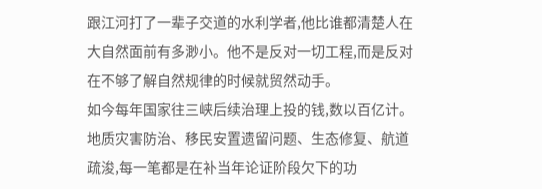跟江河打了一辈子交道的水利学者,他比谁都清楚人在大自然面前有多渺小。他不是反对一切工程,而是反对在不够了解自然规律的时候就贸然动手。
如今每年国家往三峡后续治理上投的钱,数以百亿计。地质灾害防治、移民安置遗留问题、生态修复、航道疏浚,每一笔都是在补当年论证阶段欠下的功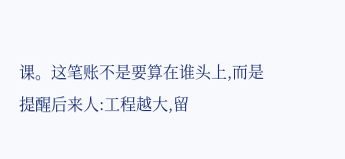课。这笔账不是要算在谁头上,而是提醒后来人:工程越大,留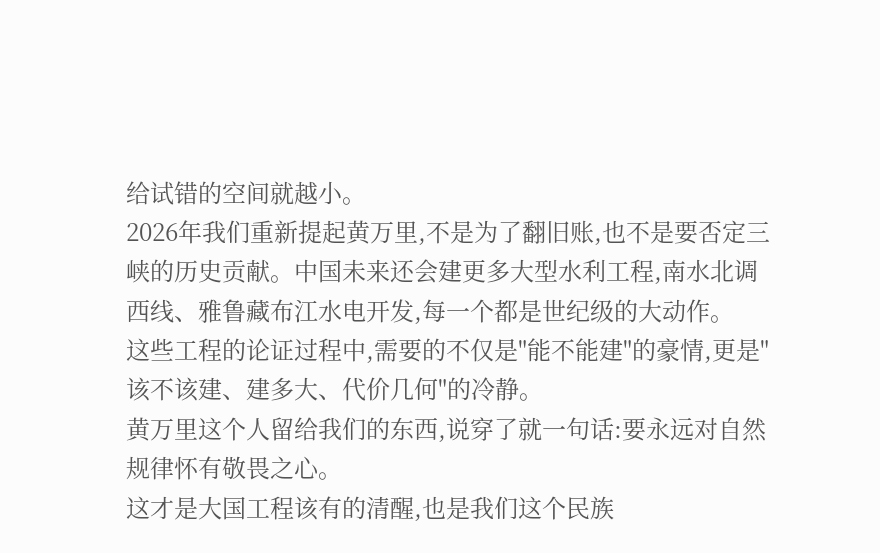给试错的空间就越小。
2026年我们重新提起黄万里,不是为了翻旧账,也不是要否定三峡的历史贡献。中国未来还会建更多大型水利工程,南水北调西线、雅鲁藏布江水电开发,每一个都是世纪级的大动作。
这些工程的论证过程中,需要的不仅是"能不能建"的豪情,更是"该不该建、建多大、代价几何"的冷静。
黄万里这个人留给我们的东西,说穿了就一句话:要永远对自然规律怀有敬畏之心。
这才是大国工程该有的清醒,也是我们这个民族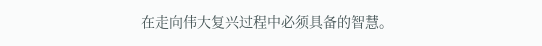在走向伟大复兴过程中必须具备的智慧。